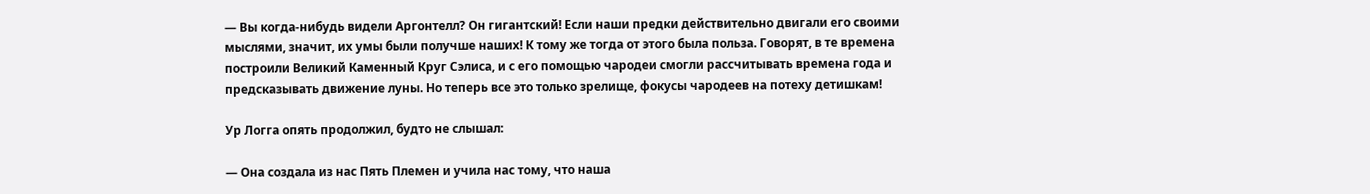— Вы когда-нибудь видели Аргонтелл? Он гигантский! Если наши предки действительно двигали его своими мыслями, значит, их умы были получше наших! К тому же тогда от этого была польза. Говорят, в те времена построили Великий Каменный Круг Сэлиса, и с его помощью чародеи смогли рассчитывать времена года и предсказывать движение луны. Но теперь все это только зрелище, фокусы чародеев на потеху детишкам!

Ур Логга опять продолжил, будто не слышал:

— Она создала из нас Пять Племен и учила нас тому, что наша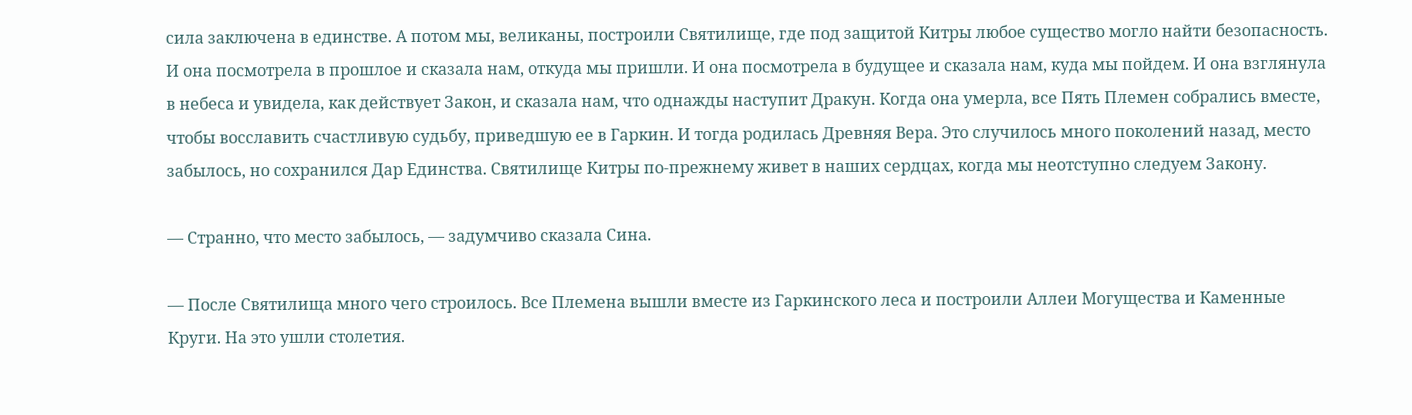сила заключена в единстве. А потом мы, великаны, построили Святилище, где под защитой Китры любое существо могло найти безопасность. И она посмотрела в прошлое и сказала нам, откуда мы пришли. И она посмотрела в будущее и сказала нам, куда мы пойдем. И она взглянула в небеса и увидела, как действует Закон, и сказала нам, что однажды наступит Дракун. Когда она умерла, все Пять Племен собрались вместе, чтобы восславить счастливую судьбу, приведшую ее в Гаркин. И тогда родилась Древняя Вера. Это случилось много поколений назад, место забылось, но сохранился Дар Единства. Святилище Китры по-прежнему живет в наших сердцах, когда мы неотступно следуем Закону.

— Странно, что место забылось, — задумчиво сказала Сина.

— После Святилища много чего строилось. Все Племена вышли вместе из Гаркинского леса и построили Аллеи Могущества и Каменные Круги. На это ушли столетия.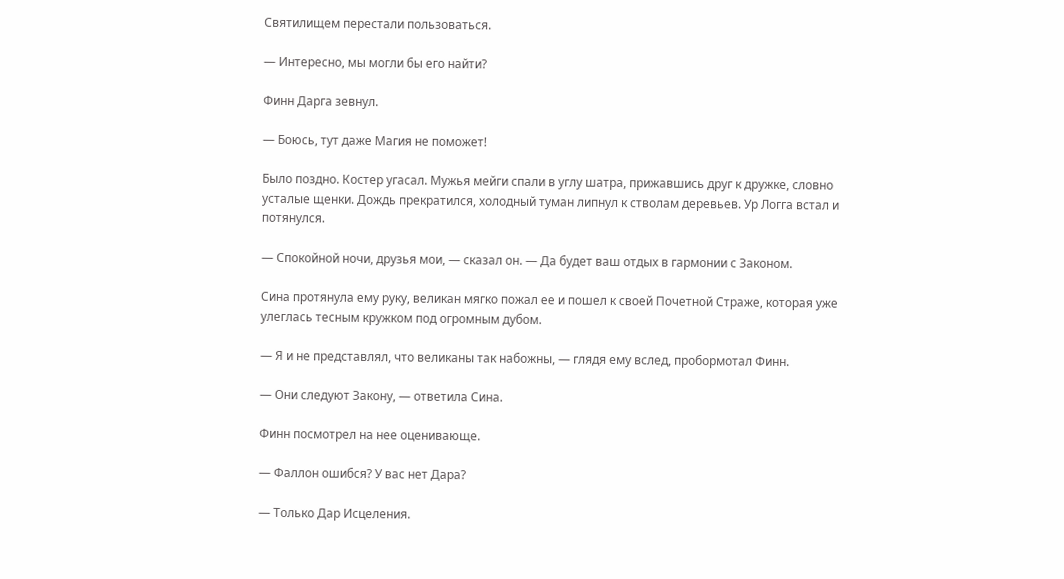Святилищем перестали пользоваться.

— Интересно, мы могли бы его найти?

Финн Дарга зевнул.

— Боюсь, тут даже Магия не поможет!

Было поздно. Костер угасал. Мужья мейги спали в углу шатра, прижавшись друг к дружке, словно усталые щенки. Дождь прекратился, холодный туман липнул к стволам деревьев. Ур Логга встал и потянулся.

— Спокойной ночи, друзья мои, — сказал он. — Да будет ваш отдых в гармонии с Законом.

Сина протянула ему руку, великан мягко пожал ее и пошел к своей Почетной Страже, которая уже улеглась тесным кружком под огромным дубом.

— Я и не представлял, что великаны так набожны, — глядя ему вслед, пробормотал Финн.

— Они следуют Закону, — ответила Сина.

Финн посмотрел на нее оценивающе.

— Фаллон ошибся? У вас нет Дара?

— Только Дар Исцеления.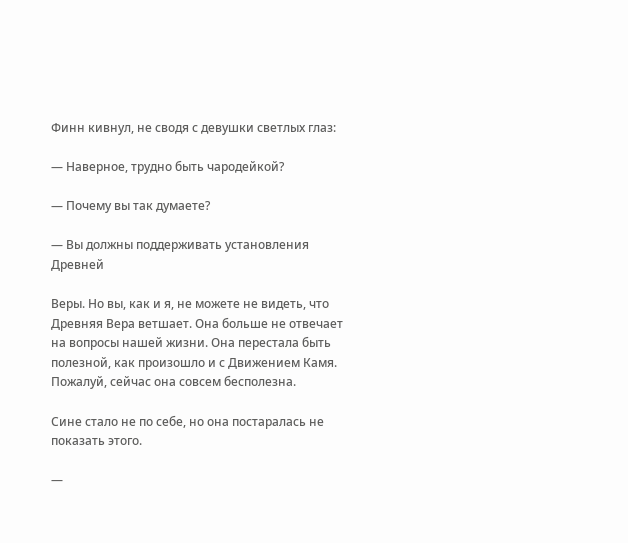Финн кивнул, не сводя с девушки светлых глаз:

— Наверное, трудно быть чародейкой?

— Почему вы так думаете?

— Вы должны поддерживать установления Древней

Веры. Но вы, как и я, не можете не видеть, что Древняя Вера ветшает. Она больше не отвечает на вопросы нашей жизни. Она перестала быть полезной, как произошло и с Движением Камя. Пожалуй, сейчас она совсем бесполезна.

Сине стало не по себе, но она постаралась не показать этого.

—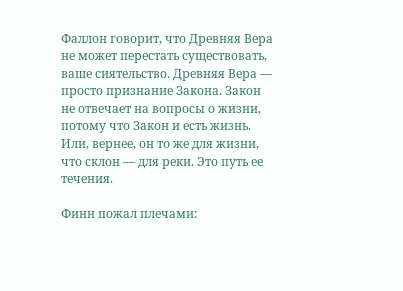Фаллон говорит, что Древняя Вера не может перестать существовать, ваше сиятельство. Древняя Вера — просто признание Закона. Закон не отвечает на вопросы о жизни, потому что Закон и есть жизнь. Или, вернее, он то же для жизни, что склон — для реки. Это путь ее течения.

Финн пожал плечами: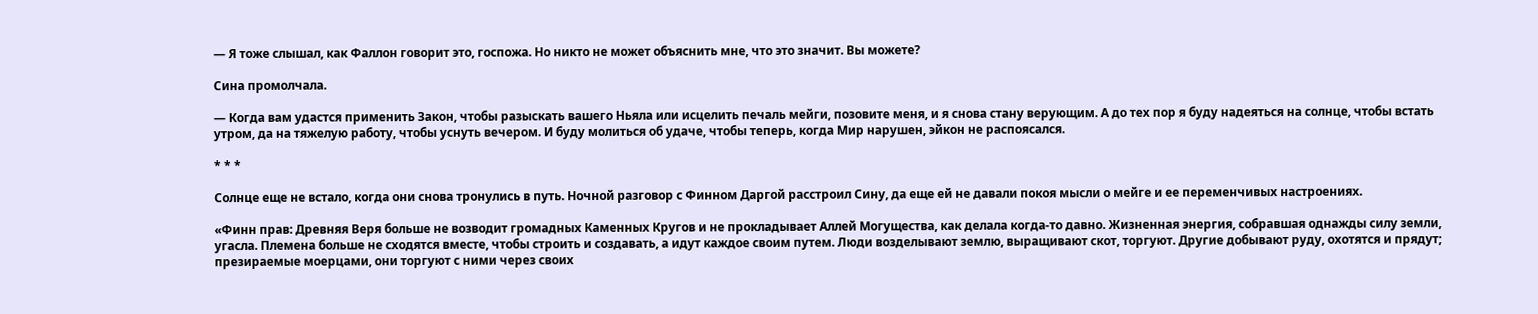— Я тоже слышал, как Фаллон говорит это, госпожа. Но никто не может объяснить мне, что это значит. Вы можете?

Сина промолчала.

— Когда вам удастся применить Закон, чтобы разыскать вашего Ньяла или исцелить печаль мейги, позовите меня, и я снова стану верующим. А до тех пор я буду надеяться на солнце, чтобы встать утром, да на тяжелую работу, чтобы уснуть вечером. И буду молиться об удаче, чтобы теперь, когда Мир нарушен, эйкон не распоясался.

* * *

Солнце еще не встало, когда они снова тронулись в путь. Ночной разговор с Финном Даргой расстроил Сину, да еще ей не давали покоя мысли о мейге и ее переменчивых настроениях.

«Финн прав: Древняя Веря больше не возводит громадных Каменных Кругов и не прокладывает Аллей Могущества, как делала когда-то давно. Жизненная энергия, собравшая однажды силу земли, угасла. Племена больше не сходятся вместе, чтобы строить и создавать, а идут каждое своим путем. Люди возделывают землю, выращивают скот, торгуют. Другие добывают руду, охотятся и прядут; презираемые моерцами, они торгуют с ними через своих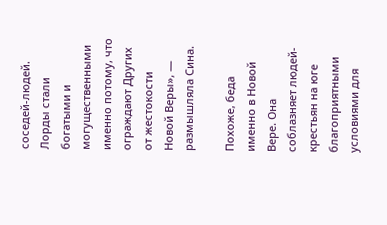соседей-людей. Лорды стали богатыми и могущественными именно потому, что ограждают Других от жестокости Новой Веры», — размышляла Сина.

Похоже, беда именно в Новой Вере. Она соблазняет людей-крестьян на юге благоприятными условиями для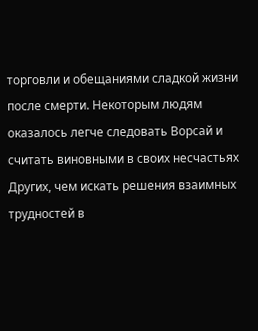торговли и обещаниями сладкой жизни после смерти. Некоторым людям оказалось легче следовать Ворсай и считать виновными в своих несчастьях Других, чем искать решения взаимных трудностей в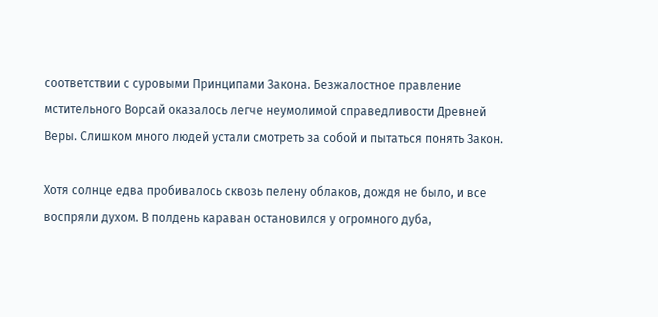соответствии с суровыми Принципами Закона. Безжалостное правление мстительного Ворсай оказалось легче неумолимой справедливости Древней Веры. Слишком много людей устали смотреть за собой и пытаться понять Закон.

Хотя солнце едва пробивалось сквозь пелену облаков, дождя не было, и все воспряли духом. В полдень караван остановился у огромного дуба,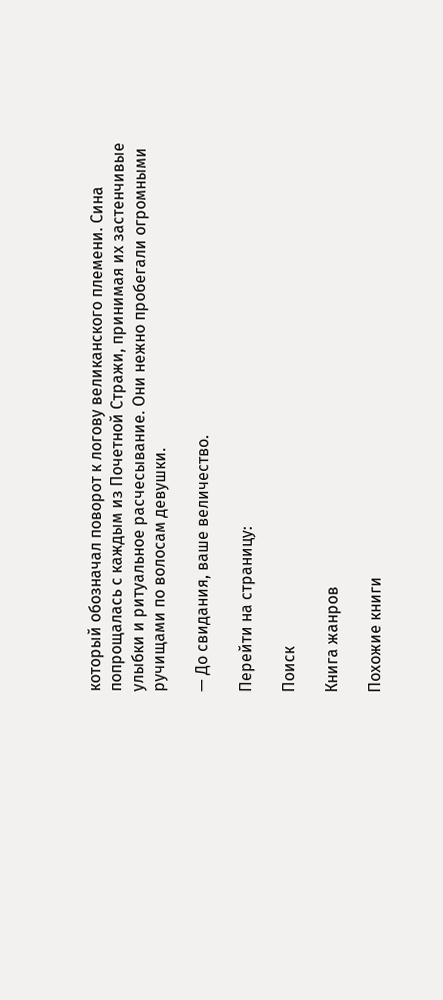который обозначал поворот к логову великанского племени. Сина попрощалась с каждым из Почетной Стражи, принимая их застенчивые улыбки и ритуальное расчесывание. Они нежно пробегали огромными ручищами по волосам девушки.

— До свидания, ваше величество.

Перейти на страницу:

Поиск

Книга жанров

Похожие книги